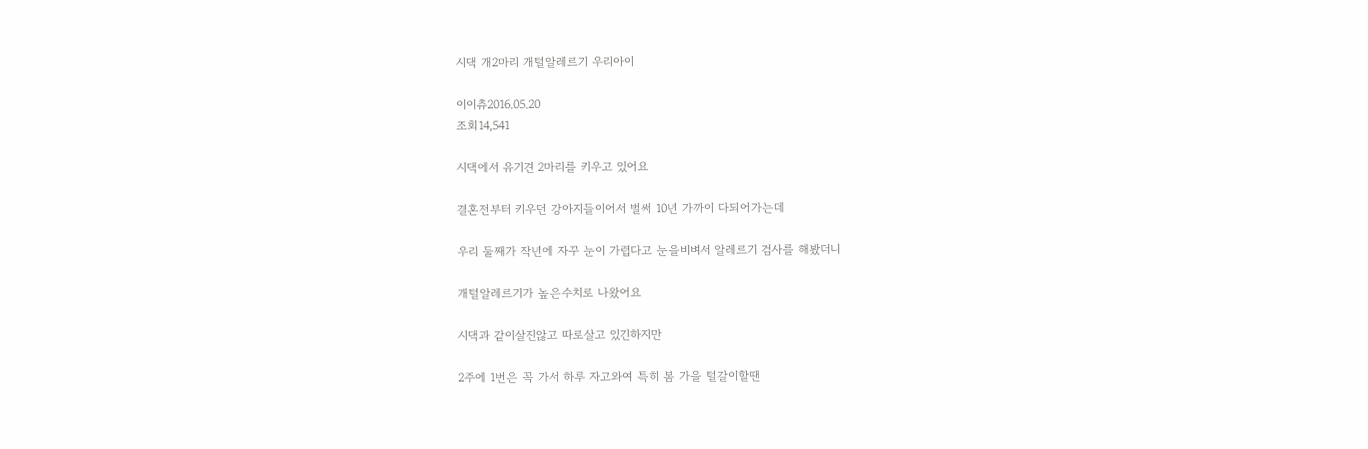시댁 개2마리 개털알레르기 우리아이

이이츄2016.05.20
조회14,541

시댁에서 유기견 2마리를 키우고 있어요

결혼전부터 키우던 강아지들이어서 벌써 10년 가까이 다되어가는데

우리 둘째가 작년에 자꾸 눈이 가렵다고 눈을비벼서 알레르기 검사를 해봤더니

개털알레르기가 높은수치로 나왔어요

시댁과 같이살진않고 따로살고 있긴하지만

2주에 1번은 꼭 가서 하루 자고와여 특히 봄 가을 털갈이할땐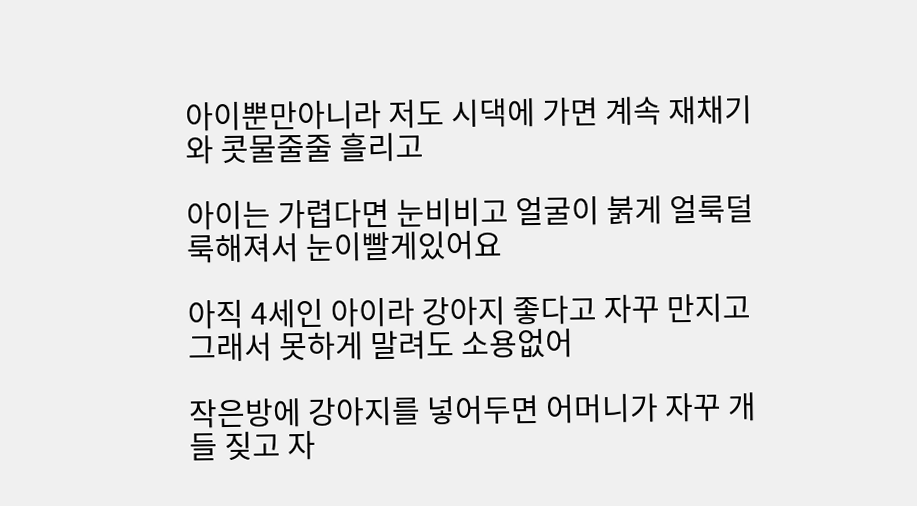아이뿐만아니라 저도 시댁에 가면 계속 재채기와 콧물줄줄 흘리고

아이는 가렵다면 눈비비고 얼굴이 붉게 얼룩덜룩해져서 눈이빨게있어요

아직 4세인 아이라 강아지 좋다고 자꾸 만지고 그래서 못하게 말려도 소용없어

작은방에 강아지를 넣어두면 어머니가 자꾸 개들 짖고 자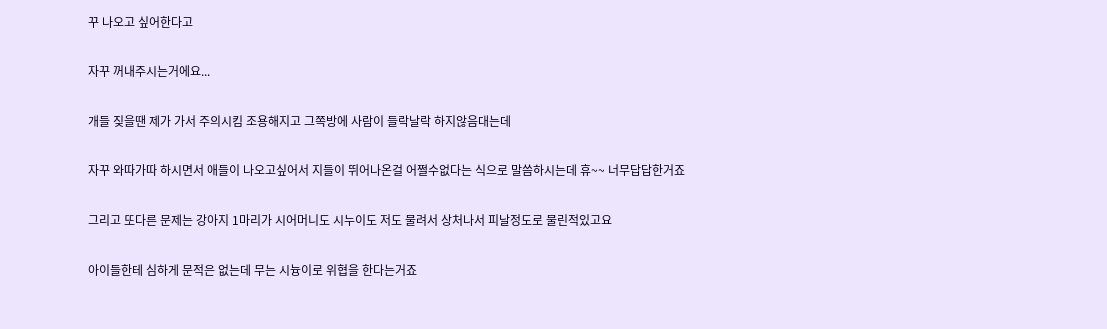꾸 나오고 싶어한다고

자꾸 꺼내주시는거에요...

개들 짖을땐 제가 가서 주의시킴 조용해지고 그쪽방에 사람이 들락날락 하지않음대는데

자꾸 와따가따 하시면서 애들이 나오고싶어서 지들이 뛰어나온걸 어쩔수없다는 식으로 말씀하시는데 휴~~ 너무답답한거죠

그리고 또다른 문제는 강아지 1마리가 시어머니도 시누이도 저도 물려서 상처나서 피날정도로 물린적있고요

아이들한테 심하게 문적은 없는데 무는 시늉이로 위협을 한다는거죠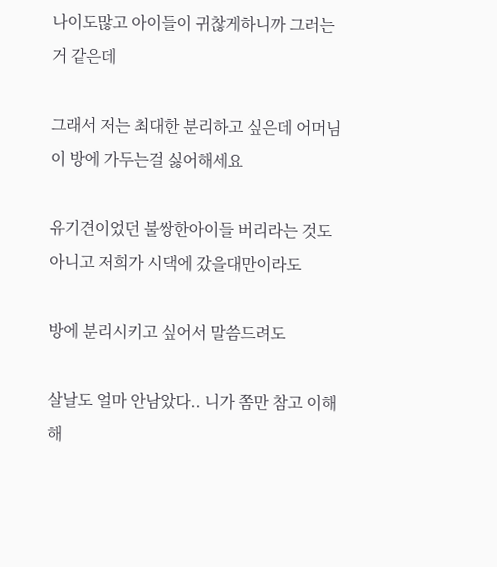나이도많고 아이들이 귀찮게하니까 그러는거 같은데

그래서 저는 최대한 분리하고 싶은데 어머님이 방에 가두는걸 싫어해세요

유기견이었던 불쌍한아이들 버리라는 것도 아니고 저희가 시댁에 갔을대만이라도

방에 분리시키고 싶어서 말씀드려도

살날도 얼마 안남았다.. 니가 쫌만 참고 이해해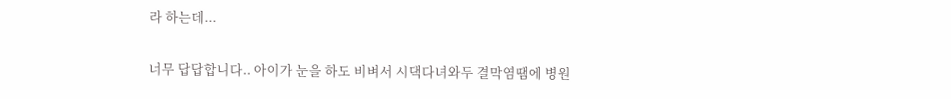라 하는데...

너무 답답합니다.. 아이가 눈을 하도 비벼서 시댁다녀와두 결막염땜에 병원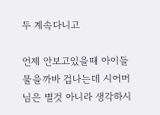두 계속다니고

언제 안보고있을때 아이들 물을까바 겁나는데 시어머님은 별것 아니라 생각하시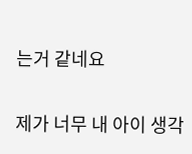는거 같네요

제가 너무 내 아이 생각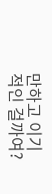만하고 이기적인 걸까여?